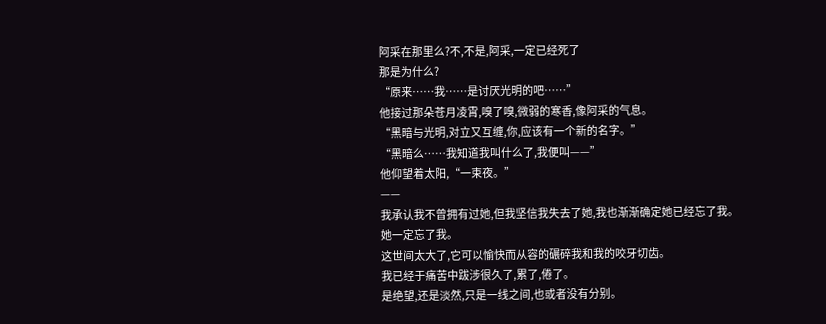阿采在那里么?不,不是,阿采,一定已经死了
那是为什么?
“原来……我……是讨厌光明的吧……”
他接过那朵苍月凌霄,嗅了嗅,微弱的寒香,像阿采的气息。
“黑暗与光明,对立又互缠,你,应该有一个新的名字。”
“黑暗么……我知道我叫什么了,我便叫——”
他仰望着太阳,“一束夜。”
——
我承认我不曾拥有过她,但我坚信我失去了她,我也渐渐确定她已经忘了我。
她一定忘了我。
这世间太大了,它可以愉快而从容的碾碎我和我的咬牙切齿。
我已经于痛苦中跋涉很久了,累了,倦了。
是绝望,还是淡然,只是一线之间,也或者没有分别。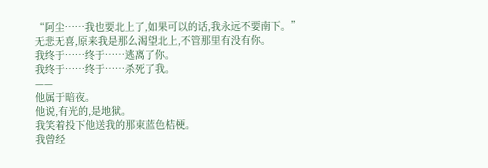“阿尘……我也要北上了,如果可以的话,我永远不要南下。”
无悲无喜,原来我是那么渴望北上,不管那里有没有你。
我终于……终于……逃离了你。
我终于……终于……杀死了我。
——
他属于暗夜。
他说,有光的,是地狱。
我笑着投下他送我的那束蓝色桔梗。
我曾经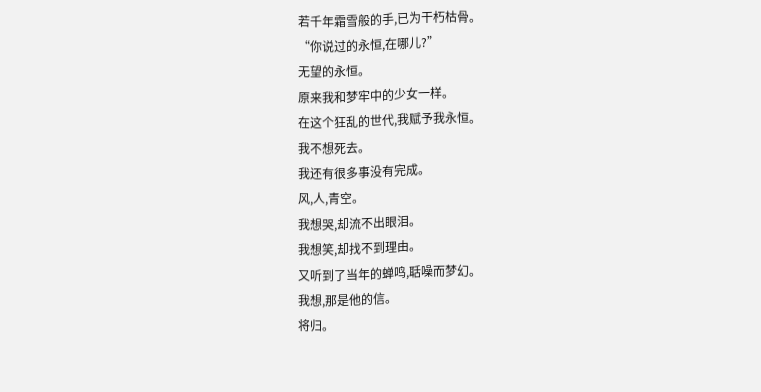若千年霜雪般的手,已为干朽枯骨。
“你说过的永恒,在哪儿?”
无望的永恒。
原来我和梦牢中的少女一样。
在这个狂乱的世代,我赋予我永恒。
我不想死去。
我还有很多事没有完成。
风,人,青空。
我想哭,却流不出眼泪。
我想笑,却找不到理由。
又听到了当年的蝉鸣,聒噪而梦幻。
我想,那是他的信。
将归。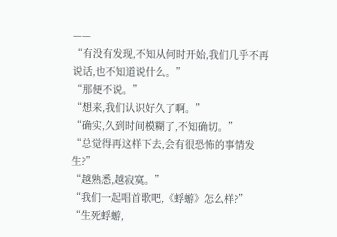——
“有没有发现,不知从何时开始,我们几乎不再说话,也不知道说什么。”
“那便不说。”
“想来,我们认识好久了啊。”
“确实,久到时间模糊了,不知确切。”
“总觉得再这样下去,会有很恐怖的事情发生?”
“越熟悉,越寂寞。”
“我们一起唱首歌吧,《蜉蝣》怎么样?”
“生死蜉蝣,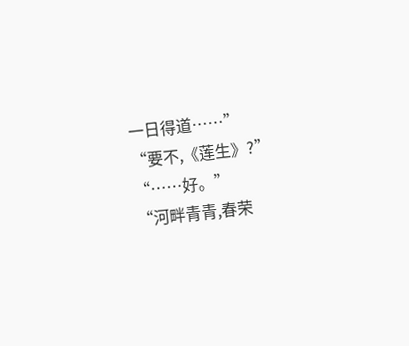一日得道……”
“要不,《莲生》?”
“……好。”
“河畔青青,春荣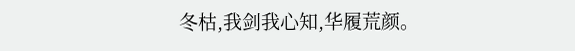冬枯,我剑我心知,华履荒颜。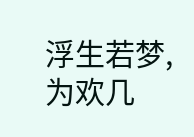浮生若梦,为欢几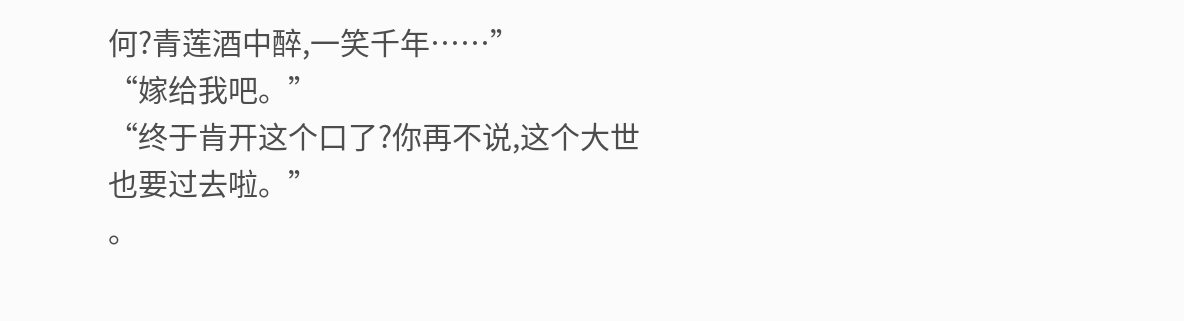何?青莲酒中醉,一笑千年……”
“嫁给我吧。”
“终于肯开这个口了?你再不说,这个大世也要过去啦。”
。